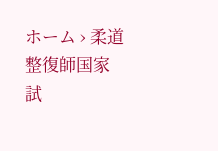ホーム › 柔道整復師国家試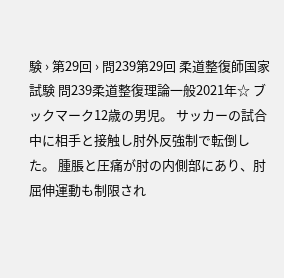験 › 第29回 › 問239第29回 柔道整復師国家試験 問239柔道整復理論一般2021年☆ ブックマーク12歳の男児。 サッカーの試合中に相手と接触し肘外反強制で転倒した。 腫脹と圧痛が肘の内側部にあり、肘屈伸運動も制限され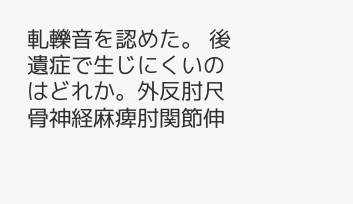軋轢音を認めた。 後遺症で生じにくいのはどれか。外反肘尺骨神経麻痺肘関節伸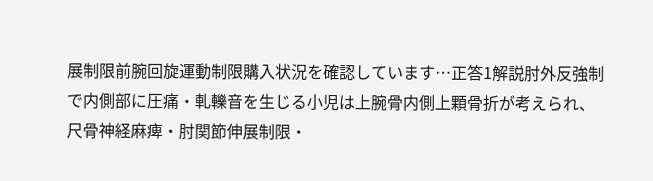展制限前腕回旋運動制限購入状況を確認しています…正答1解説肘外反強制で内側部に圧痛・軋轢音を生じる小児は上腕骨内側上顆骨折が考えられ、尺骨神経麻痺・肘関節伸展制限・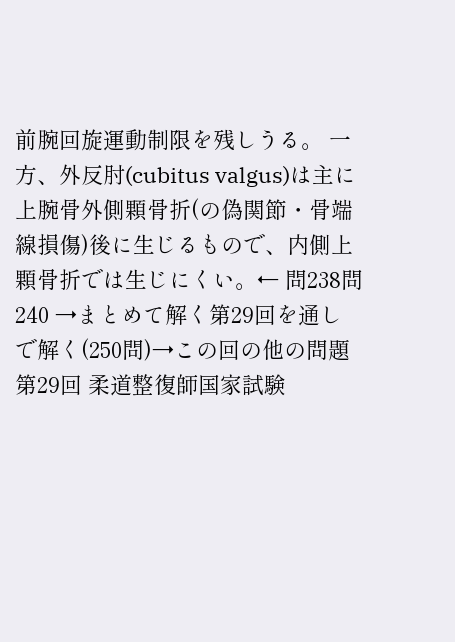前腕回旋運動制限を残しうる。 一方、外反肘(cubitus valgus)は主に上腕骨外側顆骨折(の偽関節・骨端線損傷)後に生じるもので、内側上顆骨折では生じにくい。← 問238問240 →まとめて解く第29回を通しで解く(250問)→この回の他の問題第29回 柔道整復師国家試験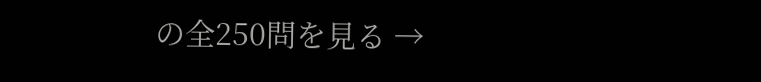の全250問を見る →